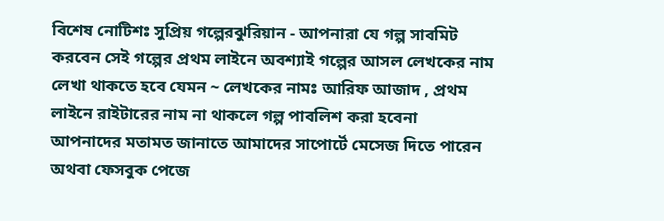বিশেষ নোটিশঃ সুপ্রিয় গল্পেরঝুরিয়ান - আপনারা যে গল্প সাবমিট করবেন সেই গল্পের প্রথম লাইনে অবশ্যাই গল্পের আসল লেখকের নাম লেখা থাকতে হবে যেমন ~ লেখকের নামঃ আরিফ আজাদ , প্রথম লাইনে রাইটারের নাম না থাকলে গল্প পাবলিশ করা হবেনা
আপনাদের মতামত জানাতে আমাদের সাপোর্টে মেসেজ দিতে পারেন অথবা ফেসবুক পেজে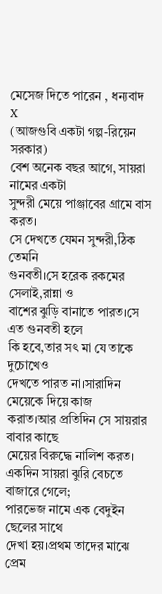মেসেজ দিতে পারেন , ধন্যবাদ
X
(আজগুবি একটা গল্প-রিয়েন সরকার)
বেশ অনেক বছর আগে, সায়রা নামের একটা
সুন্দরী মেয়ে পাঞ্জাবের গ্রামে বাস করত।
সে দেখতে যেমন সুন্দরী,ঠিক তেমনি
গুনবতী।সে হরেক রকমের সেলাই,রান্না ও
বাশের ঝুড়ি বানাতে পারত।সে এত গুনবতী হলে
কি হবে,তার সৎ মা যে তাকে দুচোখেও
দেখতে পারত না।সারাদিন মেয়েকে দিয়ে কাজ
করাত।আর প্রতিদিন সে সায়রার বাবার কাছে
মেয়ের বিরুদ্ধে নালিশ করত।
একদিন সায়রা ঝুরি বেচতে বাজারে গেলে;
পারভেজ নামে এক বেদুইন ছেলের সাথে
দেখা হয়।প্রথম তাদের মাঝে প্রেম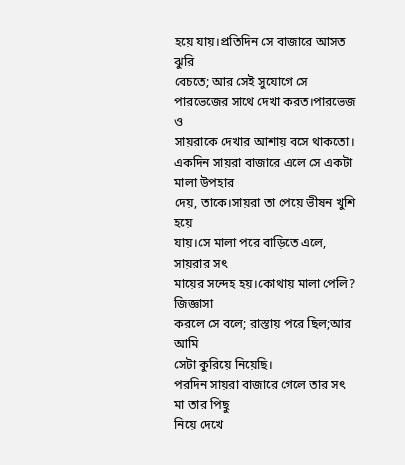হয়ে যায়।প্রতিদিন সে বাজারে আসত ঝুরি
বেচতে; আর সেই সুযোগে সে
পারভেজের সাথে দেখা করত।পারভেজ ও
সায়রাকে দেখার আশায় বসে থাকতো।
একদিন সায়রা বাজারে এলে সে একটা মালা উপহার
দেয়, তাকে।সায়রা তা পেয়ে ভীষন খুশি হয়ে
যায়।সে মালা পরে বাড়িতে এলে, সায়রার সৎ
মায়ের সন্দেহ হয়।কোথায় মালা পেলি? জিজ্ঞাসা
করলে সে বলে; রাস্তায় পরে ছিল;আর আমি
সেটা কুরিয়ে নিয়েছি।
পরদিন সায়রা বাজারে গেলে তার সৎ মা তার পিছু
নিয়ে দেখে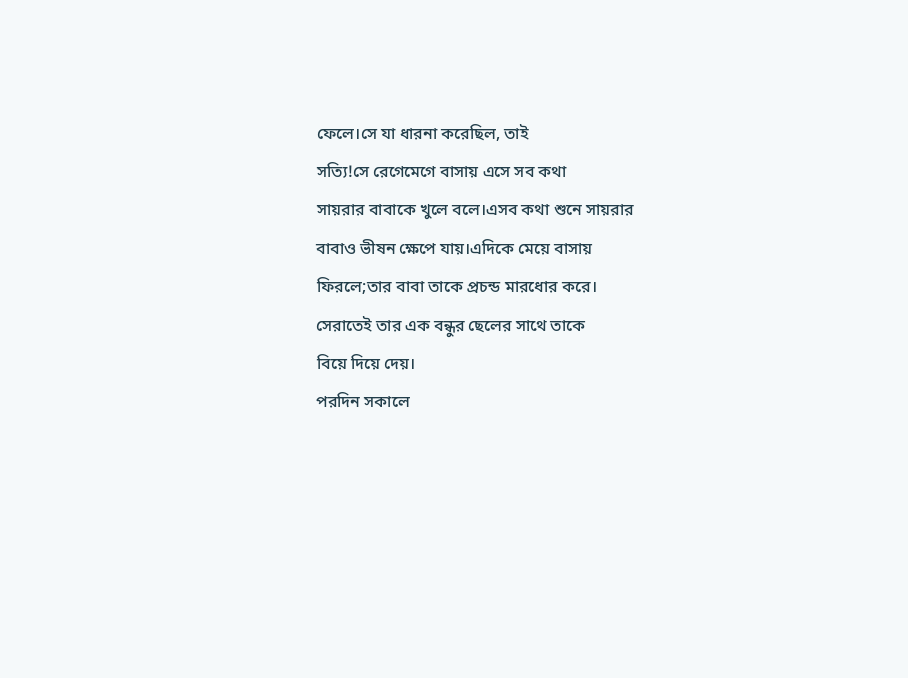ফেলে।সে যা ধারনা করেছিল, তাই
সত্যি!সে রেগেমেগে বাসায় এসে সব কথা
সায়রার বাবাকে খুলে বলে।এসব কথা শুনে সায়রার
বাবাও ভীষন ক্ষেপে যায়।এদিকে মেয়ে বাসায়
ফিরলে;তার বাবা তাকে প্রচন্ড মারধোর করে।
সেরাতেই তার এক বন্ধুর ছেলের সাথে তাকে
বিয়ে দিয়ে দেয়।
পরদিন সকালে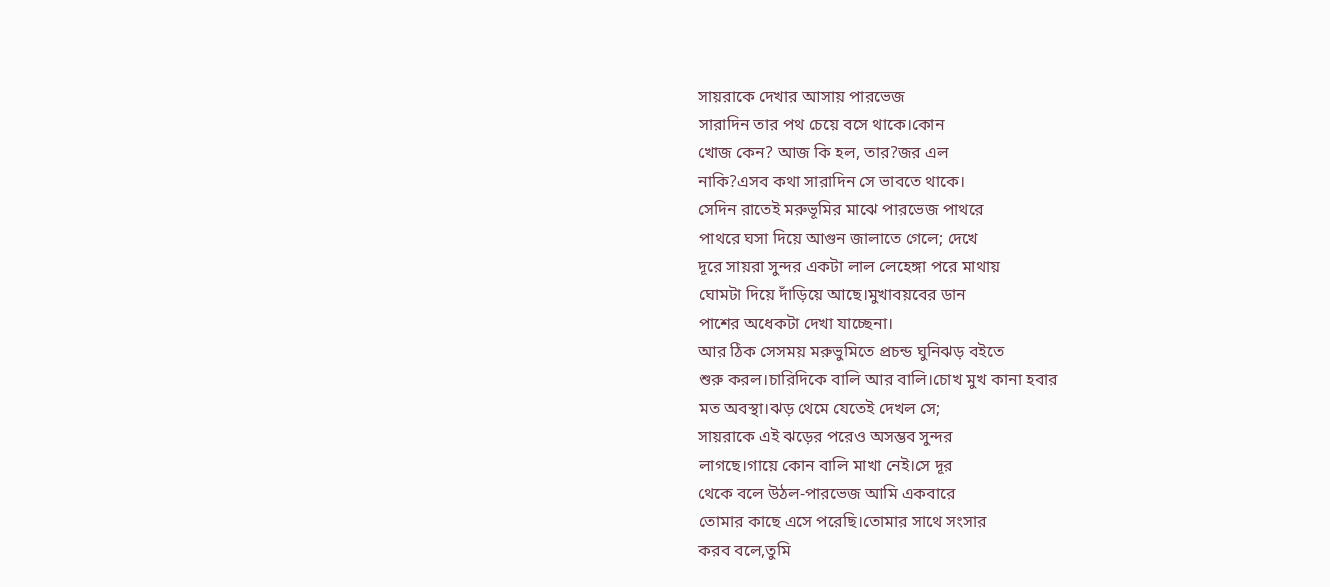সায়রাকে দেখার আসায় পারভেজ
সারাদিন তার পথ চেয়ে বসে থাকে।কোন
খোজ কেন? আজ কি হল, তার?জর এল
নাকি?এসব কথা সারাদিন সে ভাবতে থাকে।
সেদিন রাতেই মরুভূমির মাঝে পারভেজ পাথরে
পাথরে ঘসা দিয়ে আগুন জালাতে গেলে; দেখে
দূরে সায়রা সুন্দর একটা লাল লেহেঙ্গা পরে মাথায়
ঘোমটা দিয়ে দাঁড়িয়ে আছে।মুখাবয়বের ডান
পাশের অধেকটা দেখা যাচ্ছেনা।
আর ঠিক সেসময় মরুভুমিতে প্রচন্ড ঘুনিঝড় বইতে
শুরু করল।চারিদিকে বালি আর বালি।চোখ মুখ কানা হবার
মত অবস্থা।ঝড় থেমে যেতেই দেখল সে;
সায়রাকে এই ঝড়ের পরেও অসম্ভব সুন্দর
লাগছে।গায়ে কোন বালি মাখা নেই।সে দূর
থেকে বলে উঠল-পারভেজ আমি একবারে
তোমার কাছে এসে পরেছি।তোমার সাথে সংসার
করব বলে,তুমি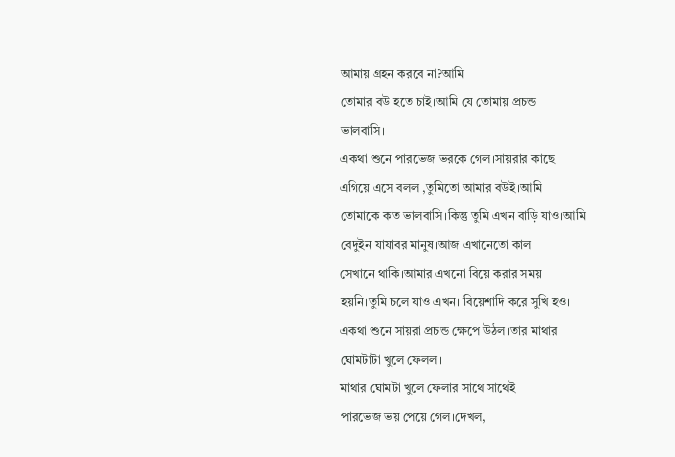আমায় গ্রহন করবে না?আমি
তোমার বউ হতে চাই।আমি যে তোমায় প্রচন্ড
ভালবাসি।
একথা শুনে পারভেজ ভরকে গেল।সায়রার কাছে
এগিয়ে এসে বলল ,তুমিতো আমার বউই।আমি
তোমাকে কত ভালবাসি।কিন্তু তুমি এখন বাড়ি যাও।আমি
বেদুইন যাযাবর মানুষ।আজ এখানেতো কাল
সেখানে থাকি।আমার এখনো বিয়ে করার সময়
হয়নি।তুমি চলে যাও এখন। বিয়েশাদি করে সুখি হও।
একথা শুনে সায়রা প্রচন্ড ক্ষেপে উঠল।তার মাথার
ঘোমটাটা খুলে ফেলল।
মাথার ঘোমটা খুলে ফেলার সাথে সাথেই
পারভেজ ভয় পেয়ে গেল।দেখল,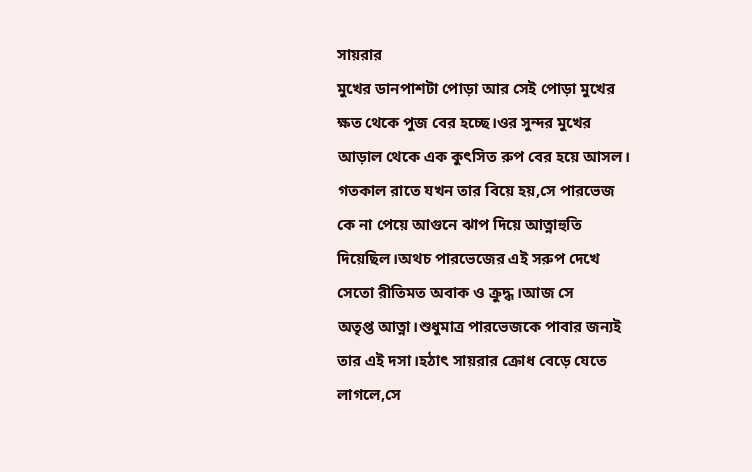সায়রার
মুখের ডানপাশটা পোড়া আর সেই পোড়া মুখের
ক্ষত থেকে পুজ বের হচ্ছে।ওর সুন্দর মুখের
আড়াল থেকে এক কুৎসিত রুপ বের হয়ে আসল।
গতকাল রাতে যখন তার বিয়ে হয়,সে পারভেজ
কে না পেয়ে আগুনে ঝাপ দিয়ে আত্নাহুতি
দিয়েছিল।অথচ পারভেজের এই সরুপ দেখে
সেতো রীতিমত অবাক ও ক্রুদ্ধ।আজ সে
অতৃপ্ত আত্না।শুধুমাত্র পারভেজকে পাবার জন্যই
তার এই দসা।হঠাৎ সায়রার ক্রোধ বেড়ে যেতে
লাগলে,সে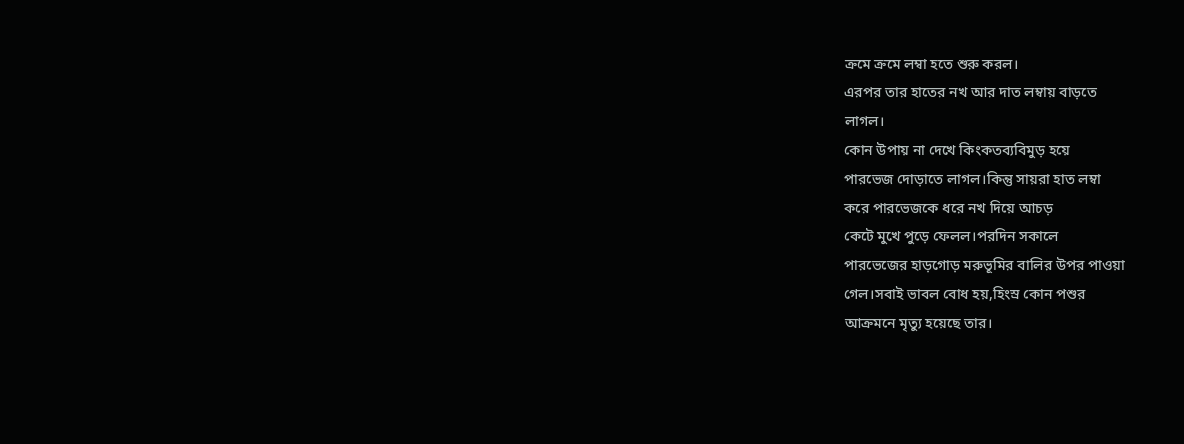ক্রমে ক্রমে লম্বা হতে শুরু করল।
এরপর তার হাতের নখ আর দাত লম্বায় বাড়তে
লাগল।
কোন উপায় না দেখে কিংকতব্যবিমুড় হয়ে
পারভেজ দোড়াতে লাগল।কিন্তু সায়রা হাত লম্বা
করে পারভেজকে ধরে নখ দিয়ে আচড়
কেটে মুখে পুড়ে ফেলল।পরদিন সকালে
পারভেজের হাড়গোড় মরুভূমির বালির উপর পাওয়া
গেল।সবাই ভাবল বোধ হয়,হিংস্র কোন পশুর
আক্রমনে মৃত্যু হয়েছে তার।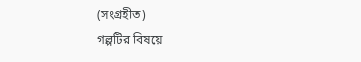(সংগ্রহীত)
গল্পটির বিষয়ে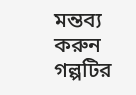মন্তব্য করুন
গল্পটির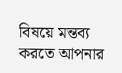বিষয়ে মন্তব্য করতে আপনার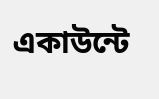একাউন্টে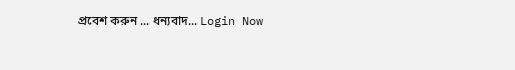প্রবেশ করুন ... ধন্যবাদ... Login Now